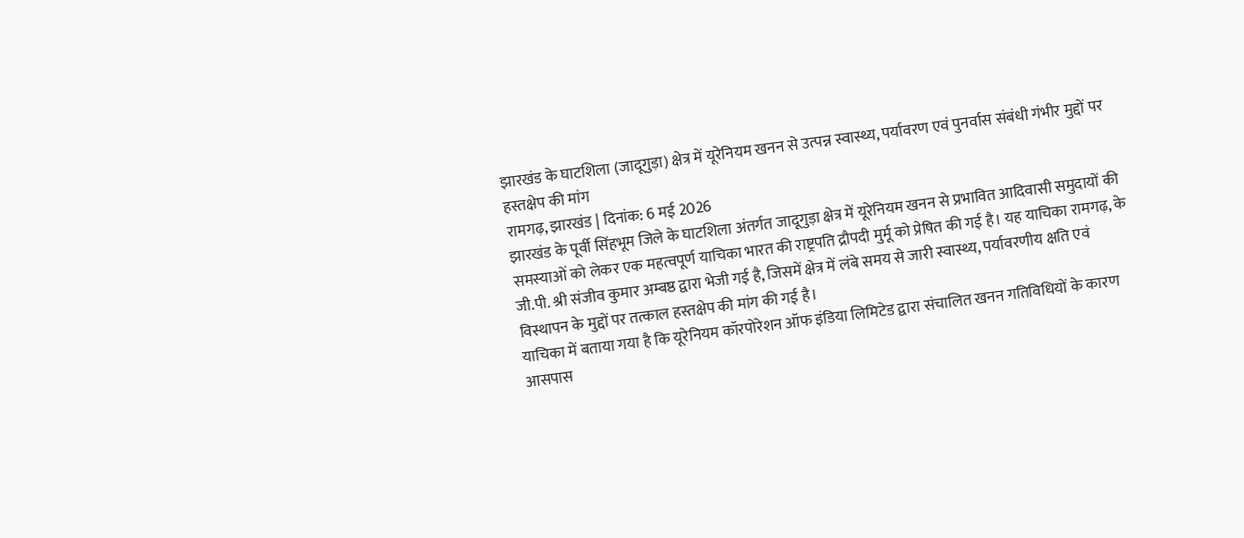झारखंड के घाटशिला (जादूगुड़ा) क्षेत्र में यूरेनियम खनन से उत्पन्न स्वास्थ्य, पर्यावरण एवं पुनर्वास संबंधी गंभीर मुद्दों पर हस्तक्षेप की मांग
रामगढ़, झारखंड | दिनांक: 6 मई 2026
झारखंड के पूर्वी सिंहभूम जिले के घाटशिला अंतर्गत जादूगुड़ा क्षेत्र में यूरेनियम खनन से प्रभावित आदिवासी समुदायों की समस्याओं को लेकर एक महत्वपूर्ण याचिका भारत की राष्ट्रपति द्रौपदी मुर्मू को प्रेषित की गई है। यह याचिका रामगढ़, के जी.पी. श्री संजीव कुमार अम्बष्ठ द्वारा भेजी गई है, जिसमें क्षेत्र में लंबे समय से जारी स्वास्थ्य, पर्यावरणीय क्षति एवं विस्थापन के मुद्दों पर तत्काल हस्तक्षेप की मांग की गई है।
याचिका में बताया गया है कि यूरेनियम कॉरपोरेशन ऑफ इंडिया लिमिटेड द्वारा संचालित खनन गतिविधियों के कारण आसपास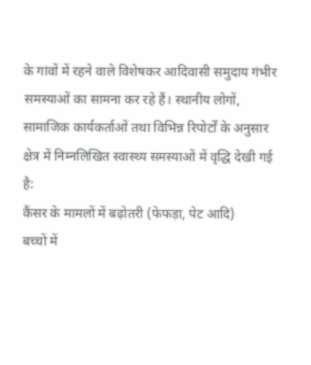के गांवों में रहने वाले विशेषकर आदिवासी समुदाय गंभीर समस्याओं का सामना कर रहे हैं। स्थानीय लोगों, सामाजिक कार्यकर्ताओं तथा विभिन्न रिपोर्टों के अनुसार क्षेत्र में निम्नलिखित स्वास्थ्य समस्याओं में वृद्धि देखी गई है:
कैंसर के मामलों में बढ़ोतरी (फेफड़ा, पेट आदि)
बच्चों में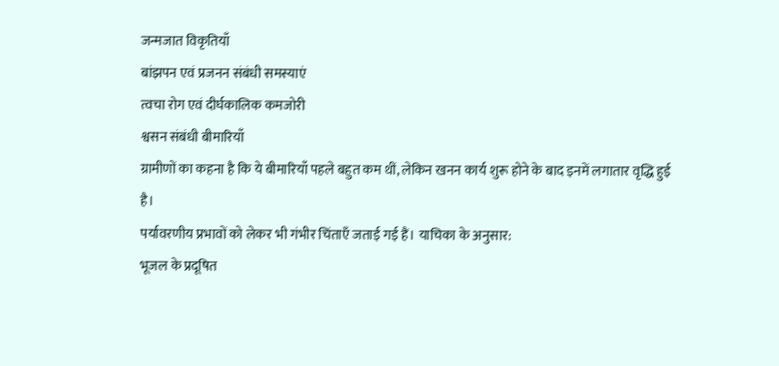जन्मजात विकृतियाँ
बांझपन एवं प्रजनन संबंधी समस्याएं
त्वचा रोग एवं दीर्घकालिक कमजोरी
श्वसन संबंधी बीमारियाँ
ग्रामीणों का कहना है कि ये बीमारियाँ पहले बहुत कम थीं, लेकिन खनन कार्य शुरू होने के बाद इनमें लगातार वृद्धि हुई है।
पर्यावरणीय प्रभावों को लेकर भी गंभीर चिंताएँ जताई गई हैं। याचिका के अनुसार:
भूजल के प्रदूषित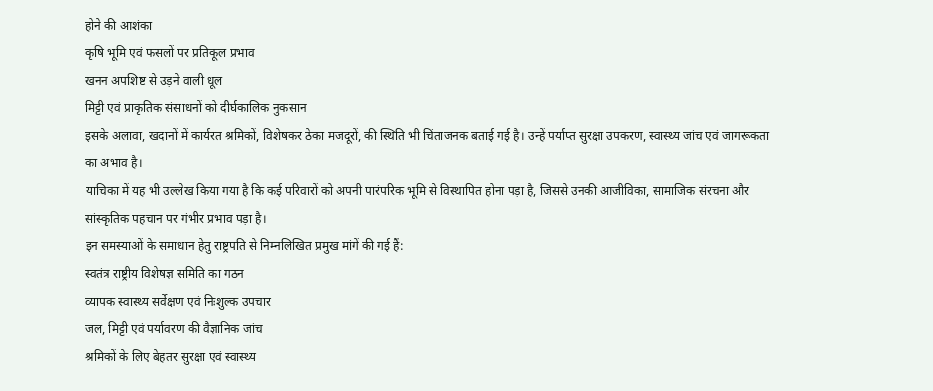होने की आशंका
कृषि भूमि एवं फसलों पर प्रतिकूल प्रभाव
खनन अपशिष्ट से उड़ने वाली धूल
मिट्टी एवं प्राकृतिक संसाधनों को दीर्घकालिक नुकसान
इसके अलावा, खदानों में कार्यरत श्रमिकों, विशेषकर ठेका मजदूरों, की स्थिति भी चिंताजनक बताई गई है। उन्हें पर्याप्त सुरक्षा उपकरण, स्वास्थ्य जांच एवं जागरूकता का अभाव है।
याचिका में यह भी उल्लेख किया गया है कि कई परिवारों को अपनी पारंपरिक भूमि से विस्थापित होना पड़ा है, जिससे उनकी आजीविका, सामाजिक संरचना और सांस्कृतिक पहचान पर गंभीर प्रभाव पड़ा है।
इन समस्याओं के समाधान हेतु राष्ट्रपति से निम्नलिखित प्रमुख मांगें की गई हैं:
स्वतंत्र राष्ट्रीय विशेषज्ञ समिति का गठन
व्यापक स्वास्थ्य सर्वेक्षण एवं निःशुल्क उपचार
जल, मिट्टी एवं पर्यावरण की वैज्ञानिक जांच
श्रमिकों के लिए बेहतर सुरक्षा एवं स्वास्थ्य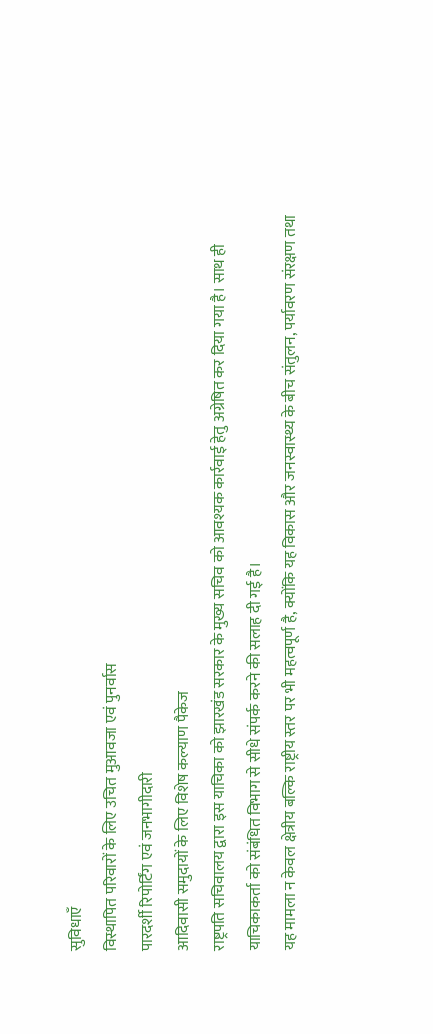सुविधाएँ
विस्थापित परिवारों के लिए उचित मुआवजा एवं पुनर्वास
पारदर्शी रिपोर्टिंग एवं जनभागीदारी
आदिवासी समुदायों के लिए विशेष कल्याण पैकेज
राष्ट्रपति सचिवालय द्वारा इस याचिका को झारखंड सरकार के मुख्य सचिव को आवश्यक कार्रवाई हेतु अग्रेषित कर दिया गया है। साथ ही याचिकाकर्ता को संबंधित विभाग से सीधे संपर्क करने की सलाह दी गई है।
यह मामला न केवल क्षेत्रीय बल्कि राष्ट्रीय स्तर पर भी महत्वपूर्ण है, क्योंकि यह विकास और जनस्वास्थ्य के बीच संतुलन, पर्यावरण संरक्षण तथा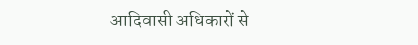आदिवासी अधिकारों से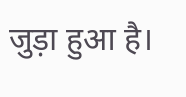जुड़ा हुआ है।